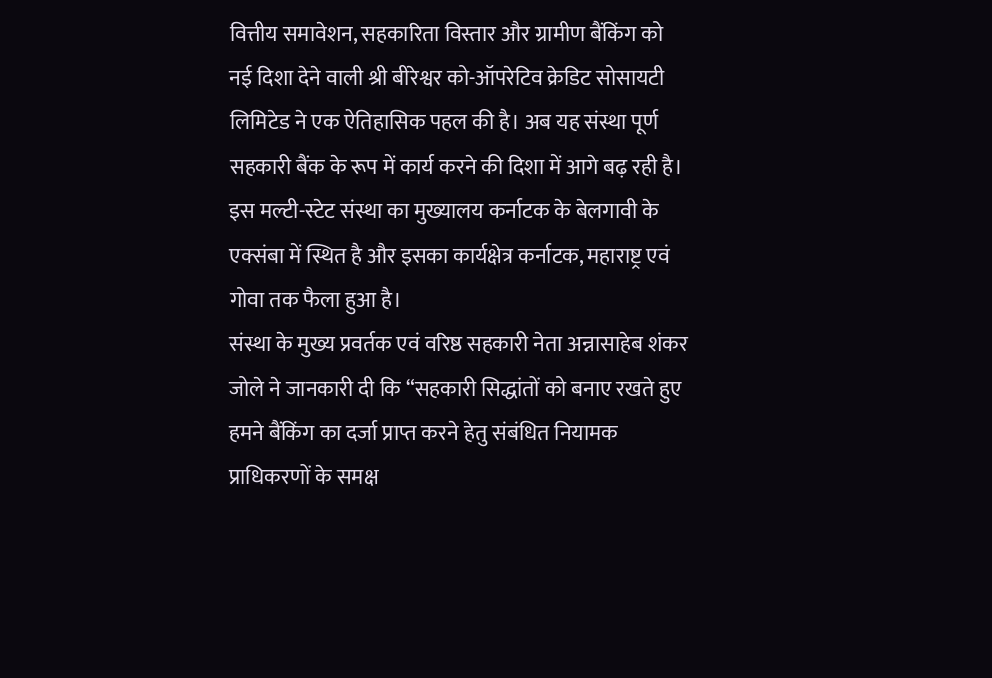वित्तीय समावेशन, सहकारिता विस्तार और ग्रामीण बैंकिंग को नई दिशा देने वाली श्री बीरेश्वर को-ऑपरेटिव क्रेडिट सोसायटी लिमिटेड ने एक ऐतिहासिक पहल की है। अब यह संस्था पूर्ण सहकारी बैंक के रूप में कार्य करने की दिशा में आगे बढ़ रही है। इस मल्टी-स्टेट संस्था का मुख्यालय कर्नाटक के बेलगावी के एक्संबा में स्थित है और इसका कार्यक्षेत्र कर्नाटक, महाराष्ट्र एवं गोवा तक फैला हुआ है।
संस्था के मुख्य प्रवर्तक एवं वरिष्ठ सहकारी नेता अन्नासाहेब शंकर जोले ने जानकारी दी कि “सहकारी सिद्धांतों को बनाए रखते हुए हमने बैंकिंग का दर्जा प्राप्त करने हेतु संबंधित नियामक प्राधिकरणों के समक्ष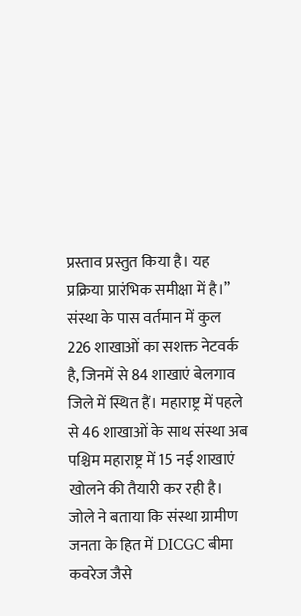प्रस्ताव प्रस्तुत किया है। यह प्रक्रिया प्रारंभिक समीक्षा में है।”
संस्था के पास वर्तमान में कुल 226 शाखाओं का सशक्त नेटवर्क है, जिनमें से 84 शाखाएं बेलगाव जिले में स्थित हैं। महाराष्ट्र में पहले से 46 शाखाओं के साथ संस्था अब पश्चिम महाराष्ट्र में 15 नई शाखाएं खोलने की तैयारी कर रही है।
जोले ने बताया कि संस्था ग्रामीण जनता के हित में DICGC बीमा कवरेज जैसे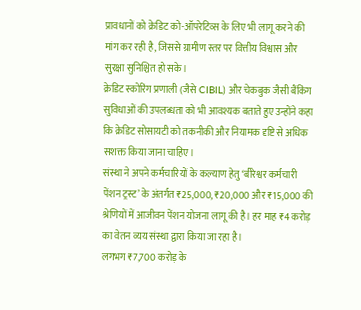प्रावधानों को क्रेडिट को-ऑपरेटिव्स के लिए भी लागू करने की मांग कर रही है, जिससे ग्रामीण स्तर पर वित्तीय विश्वास और सुरक्षा सुनिश्चित हो सके।
क्रेडिट स्कोरिंग प्रणाली (जैसे CIBIL) और चेकबुक जैसी बैंकिंग सुविधाओं की उपलब्धता को भी आवश्यक बताते हुए उन्होंने कहा कि क्रेडिट सोसायटी को तकनीकी और नियामक दृष्टि से अधिक सशक्त किया जाना चाहिए।
संस्था ने अपने कर्मचारियों के कल्याण हेतु ‘बीरेश्वर कर्मचारी पेंशन ट्रस्ट’ के अंतर्गत ₹25,000, ₹20,000 और ₹15,000 की श्रेणियों में आजीवन पेंशन योजना लागू की है। हर माह ₹4 करोड़ का वेतन व्यय संस्था द्वारा किया जा रहा है।
लगभग ₹7,700 करोड़ के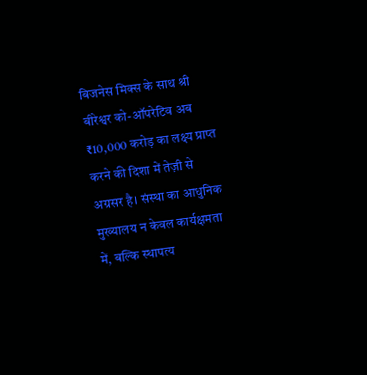बिजनेस मिक्स के साथ श्री बीरेश्वर को-ऑपरेटिव अब ₹10,000 करोड़ का लक्ष्य प्राप्त करने की दिशा में तेज़ी से अग्रसर है। संस्था का आधुनिक मुख्यालय न केवल कार्यक्षमता में, बल्कि स्थापत्य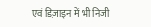एवं डिज़ाइन में भी निजी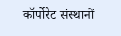कॉर्पोरेट संस्थानों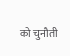को चुनौती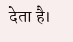देता है।